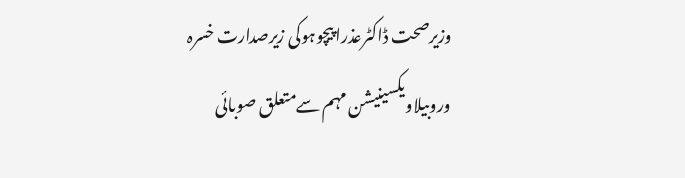وزیرصحت ڈاکٹرعذرا پیچوہوکی زیرصدارت خسرہ وروبیلاویکسینیشن مہم سےمتعلق صوبائی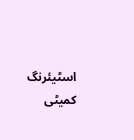اسٹیئرنگ کمیٹی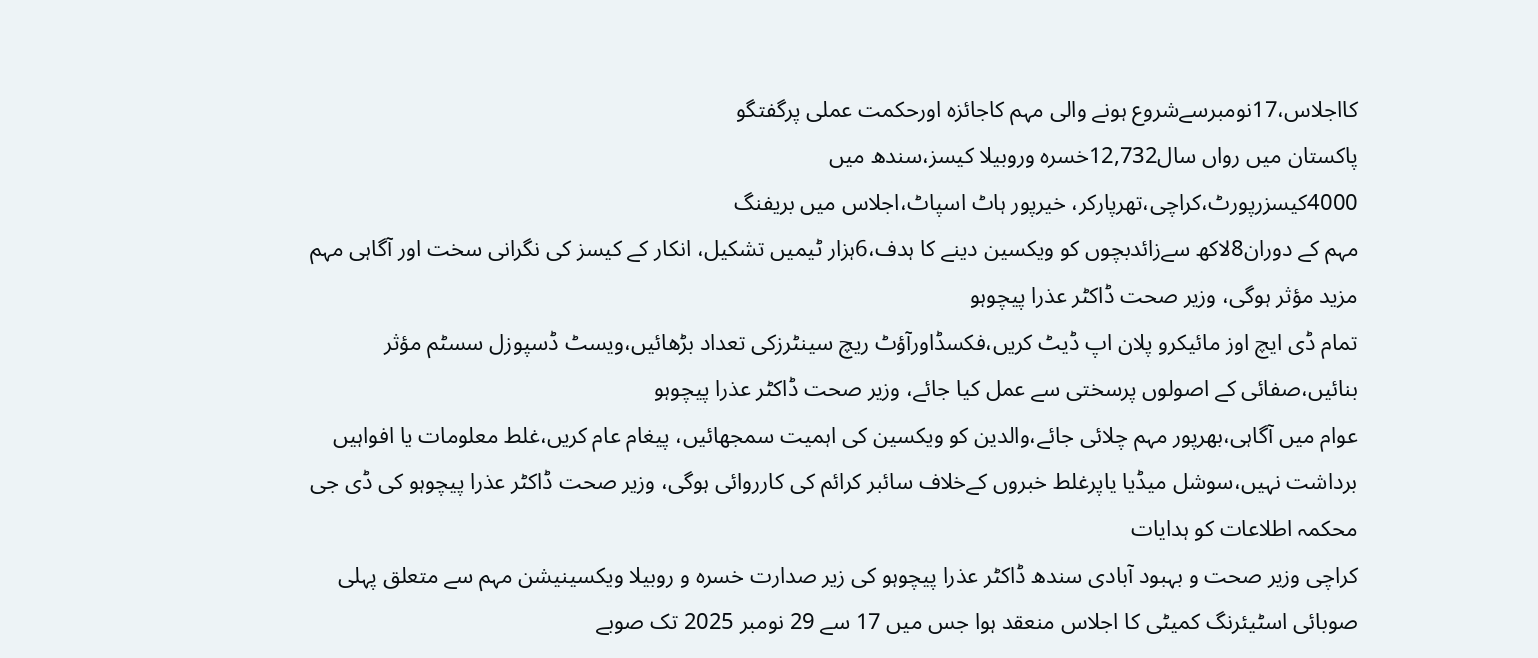کااجلاس،17نومبرسےشروع ہونے والی مہم کاجائزہ اورحکمت عملی پرگفتگو
پاکستان میں رواں سال12,732خسرہ وروبیلا کیسز،سندھ میں
4000کیسزرپورٹ،کراچی،تھرپارکر، خیرپور ہاٹ اسپاٹ،اجلاس میں بریفنگ
مہم کے دوران8لاکھ سےزائدبچوں کو ویکسین دینے کا ہدف،6ہزار ٹیمیں تشکیل، انکار کے کیسز کی نگرانی سخت اور آگاہی مہم مزید مؤثر ہوگی، وزیر صحت ڈاکٹر عذرا پیچوہو
تمام ڈی ایچ اوز مائیکرو پلان اپ ڈیٹ کریں،فکسڈاورآؤٹ ریچ سینٹرزکی تعداد بڑھائیں،ویسٹ ڈسپوزل سسٹم مؤثر بنائیں،صفائی کے اصولوں پرسختی سے عمل کیا جائے، وزیر صحت ڈاکٹر عذرا پیچوہو
عوام میں آگاہی،بھرپور مہم چلائی جائے،والدین کو ویکسین کی اہمیت سمجھائیں، پیغام عام کریں،غلط معلومات یا افواہیں برداشت نہیں،سوشل میڈیا یاپرغلط خبروں کےخلاف سائبر کرائم کی کارروائی ہوگی، وزیر صحت ڈاکٹر عذرا پیچوہو کی ڈی جی محکمہ اطلاعات کو ہدایات
کراچی وزیر صحت و بہبود آبادی سندھ ڈاکٹر عذرا پیچوہو کی زیر صدارت خسرہ و روبیلا ویکسینیشن مہم سے متعلق پہلی صوبائی اسٹیئرنگ کمیٹی کا اجلاس منعقد ہوا جس میں 17 سے 29 نومبر 2025 تک صوبے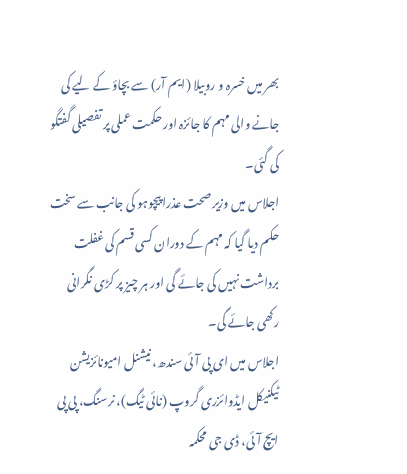بھر میں خسرہ و روبیلا (ایم آر) سے بچاؤ کے لیے کی جانے والی مہم کا جائزہ اور حکمت عملی پر تفصیلی گفتگو کی گئی۔
اجلاس میں وزیر صحت عذرا پیچوہو کی جانب سے سخت حکم دیا گیا کہ مہم کے دوران کسی قسم کی غفلت برداشت نہیں کی جائے گی اور ہر چیز پر کڑی نگرانی رکھی جائے گی۔
اجلاس میں ای پی آئی سندھ، نیشنل امیونائزیشن ٹیکنیکل ایڈوائزری گروپ (نائی ٹیگ)، نرسنگ، پی پی ایچ آئی، ڈی جی محکمہ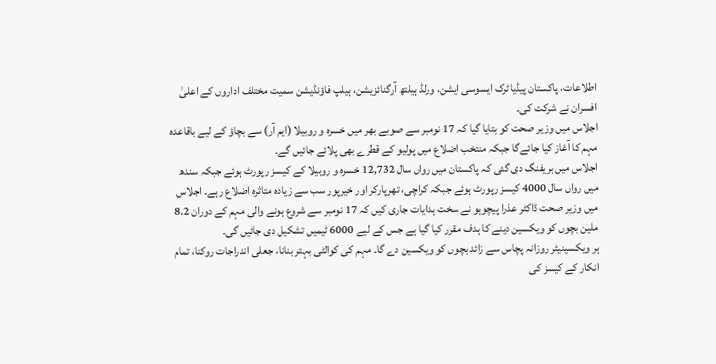اطلاعات، پاکستان پیڈیاٹرک ایسوسی ایشن، ورلڈ ہیلتھ آرگنائزیشن، ہیلپ فاؤنڈیشن سمیت مختلف اداروں کے اعلیٰ افسران نے شرکت کی۔
اجلاس میں وزیر صحت کو بتایا گیا کہ 17 نومبر سے صوبے بھر میں خسرہ و روبیلا (ایم آر) سے بچاؤ کے لیے باقاعدہ مہم کا آغاز کیا جائےگا جبکہ منتخب اضلاع میں پولیو کے قطرے بھی پلائے جائیں گے۔
اجلاس میں بریفنگ دی گئی کہ پاکستان میں رواں سال 12,732 خسرہ و روبیلا کے کیسز رپورٹ ہوئے جبکہ سندھ میں رواں سال 4000 کیسز رپورٹ ہوئے جبکہ کراچی، تھرپارکر اور خیرپور سب سے زیادہ متاثرہ اضلاع رہے۔ اجلاس میں وزیر صحت ڈاکٹر عذرا پیچوہو نے سخت ہدایات جاری کیں کہ 17 نومبر سے شروع ہونے والی مہم کے دوران 8.2 ملین بچوں کو ویکسین دینے کا ہدف مقرر کیا گیا ہے جس کے لیے 6000 ٹیمیں تشکیل دی جائیں گی۔
ہر ویکسینیٹر روزانہ پچاس سے زائد بچوں کو ویکسین دے گا۔ مہم کی کوالٹی بہتر بنانا، جعلی اندراجات روکنا، تمام انکار کے کیسز کی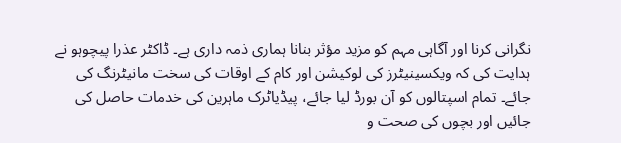نگرانی کرنا اور آگاہی مہم کو مزید مؤثر بنانا ہماری ذمہ داری ہے۔ ڈاکٹر عذرا پیچوہو نے ہدایت کی کہ ویکسینیٹرز کی لوکیشن اور کام کے اوقات کی سخت مانیٹرنگ کی جائے۔ تمام اسپتالوں کو آن بورڈ لیا جائے، پیڈیاٹرک ماہرین کی خدمات حاصل کی جائیں اور بچوں کی صحت و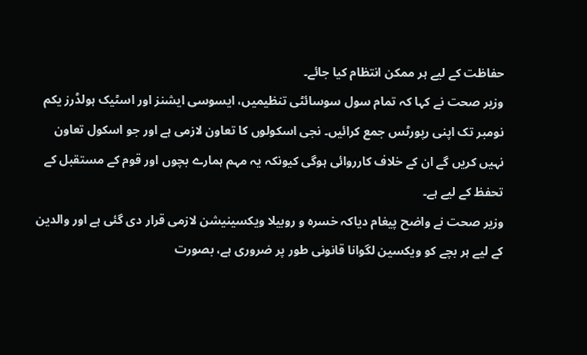حفاظت کے لیے ہر ممکن انتظام کیا جائے۔
وزیر صحت نے کہا کہ تمام سول سوسائٹی تنظیمیں، ایسوسی ایشنز اور اسٹیک ہولڈرز یکم نومبر تک اپنی رپورٹس جمع کرائیں۔ نجی اسکولوں کا تعاون لازمی ہے اور جو اسکول تعاون نہیں کریں گے ان کے خلاف کارروائی ہوگی کیونکہ یہ مہم ہمارے بچوں اور قوم کے مستقبل کے تحفظ کے لیے ہے۔
وزیر صحت نے واضح پیغام دیاکہ خسرہ و روبیلا ویکسینیشن لازمی قرار دی گئی ہے اور والدین کے لیے ہر بچے کو ویکسین لگوانا قانونی طور پر ضروری ہے، بصورت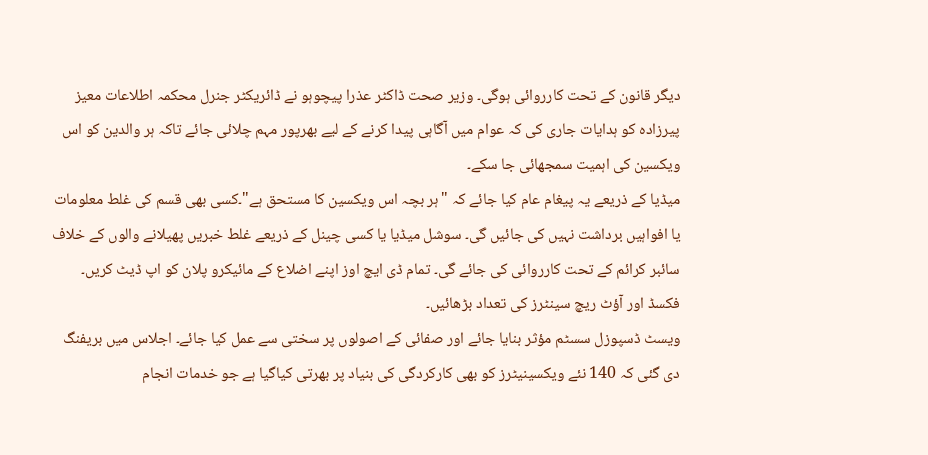دیگر قانون کے تحت کارروائی ہوگی۔ وزیر صحت ڈاکٹر عذرا پیچوہو نے ڈائریکٹر جنرل محکمہ اطلاعات معیز پیرزادہ کو ہدایات جاری کی کہ عوام میں آگاہی پیدا کرنے کے لیے بھرپور مہم چلائی جائے تاکہ ہر والدین کو اس ویکسین کی اہمیت سمجھائی جا سکے۔
میڈیا کے ذریعے یہ پیغام عام کیا جائے کہ "ہر بچہ اس ویکسین کا مستحق ہے"۔کسی بھی قسم کی غلط معلومات یا افواہیں برداشت نہیں کی جائیں گی۔ سوشل میڈیا یا کسی چینل کے ذریعے غلط خبریں پھیلانے والوں کے خلاف سائبر کرائم کے تحت کارروائی کی جائے گی۔ تمام ڈی ایچ اوز اپنے اضلاع کے مائیکرو پلان کو اپ ڈیٹ کریں۔ فکسڈ اور آؤٹ ریچ سینٹرز کی تعداد بڑھائیں۔
ویسٹ ڈسپوزل سسٹم مؤثر بنایا جائے اور صفائی کے اصولوں پر سختی سے عمل کیا جائے۔ اجلاس میں بریفنگ دی گئی کہ 140 نئے ویکسینیٹرز کو بھی کارکردگی کی بنیاد پر بھرتی کیاگیا ہے جو خدمات انجام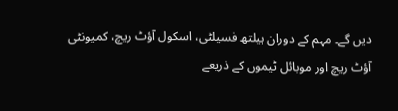دیں گے۔ مہم کے دوران ہیلتھ فسیلٹی، اسکول آؤٹ ریچ، کمیونٹی آؤٹ ریچ اور موبائل ٹیموں کے ذریعے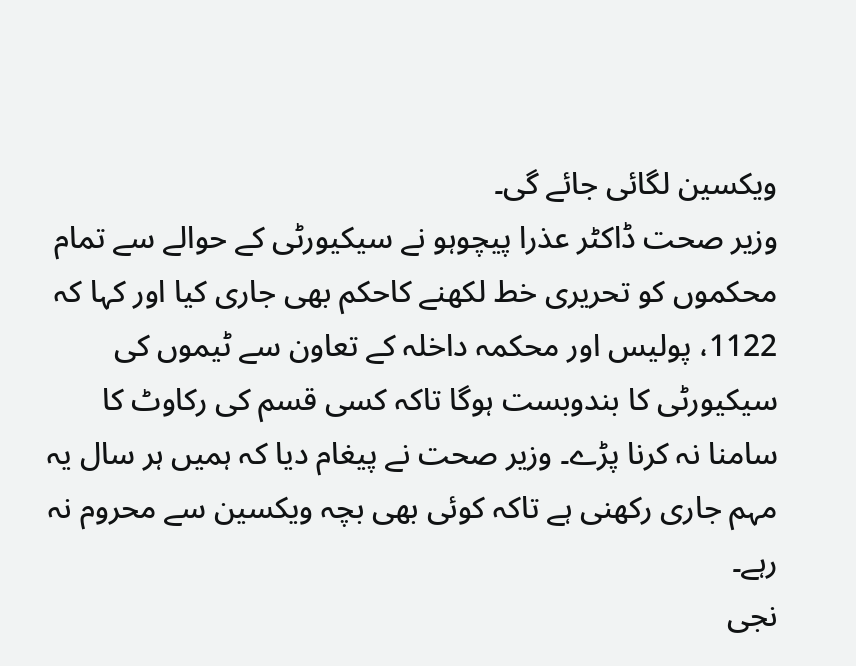ویکسین لگائی جائے گی۔
وزیر صحت ڈاکٹر عذرا پیچوہو نے سیکیورٹی کے حوالے سے تمام محکموں کو تحریری خط لکھنے کاحکم بھی جاری کیا اور کہا کہ 1122، پولیس اور محکمہ داخلہ کے تعاون سے ٹیموں کی سیکیورٹی کا بندوبست ہوگا تاکہ کسی قسم کی رکاوٹ کا سامنا نہ کرنا پڑے۔ وزیر صحت نے پیغام دیا کہ ہمیں ہر سال یہ مہم جاری رکھنی ہے تاکہ کوئی بھی بچہ ویکسین سے محروم نہ رہے۔
نجی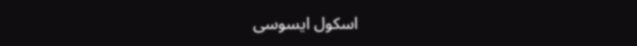اسکول ایسوسی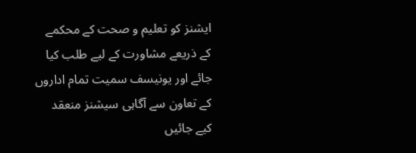ایشنز کو تعلیم و صحت کے محکمے کے ذریعے مشاورت کے لیے طلب کیا جائے اور یونیسف سمیت تمام اداروں کے تعاون سے آگاہی سیشنز منعقد کیے جائیں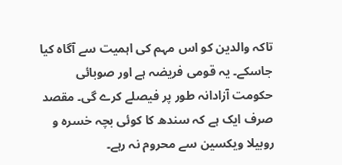تاکہ والدین کو اس مہم کی اہمیت سے آگاہ کیا جاسکے۔ یہ قومی فریضہ ہے اور صوبائی حکومت آزادانہ طور پر فیصلے کرے گی۔ مقصد صرف ایک ہے کہ سندھ کا کوئی بچہ خسرہ و روبیلا ویکسین سے محروم نہ رہے۔